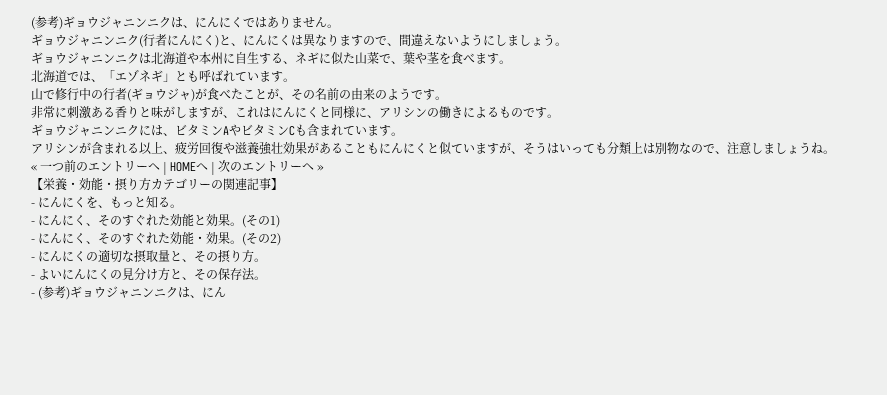(参考)ギョウジャニンニクは、にんにくではありません。
ギョウジャニンニク(行者にんにく)と、にんにくは異なりますので、間違えないようにしましょう。
ギョウジャニンニクは北海道や本州に自生する、ネギに似た山菜で、葉や茎を食べます。
北海道では、「エゾネギ」とも呼ばれています。
山で修行中の行者(ギョウジャ)が食べたことが、その名前の由来のようです。
非常に刺激ある香りと味がしますが、これはにんにくと同様に、アリシンの働きによるものです。
ギョウジャニンニクには、ビタミンAやビタミンCも含まれています。
アリシンが含まれる以上、疲労回復や滋養強壮効果があることもにんにくと似ていますが、そうはいっても分類上は別物なので、注意しましょうね。
« 一つ前のエントリーへ | HOMEへ | 次のエントリーへ »
【栄養・効能・摂り方カテゴリーの関連記事】
- にんにくを、もっと知る。
- にんにく、そのすぐれた効能と効果。(その1)
- にんにく、そのすぐれた効能・効果。(その2)
- にんにくの適切な摂取量と、その摂り方。
- よいにんにくの見分け方と、その保存法。
- (参考)ギョウジャニンニクは、にん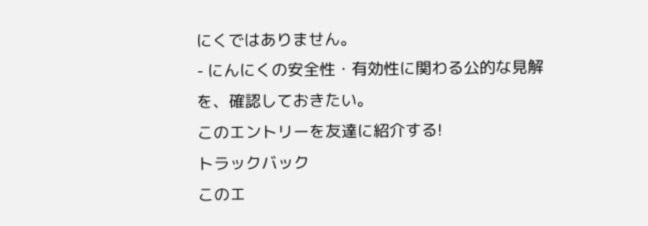にくではありません。
- にんにくの安全性・有効性に関わる公的な見解を、確認しておきたい。
このエントリーを友達に紹介する!
トラックバック
このエ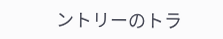ントリーのトラ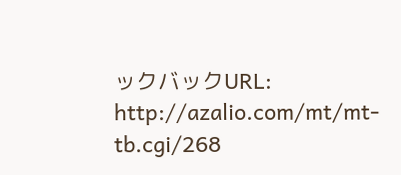ックバックURL:
http://azalio.com/mt/mt-tb.cgi/268